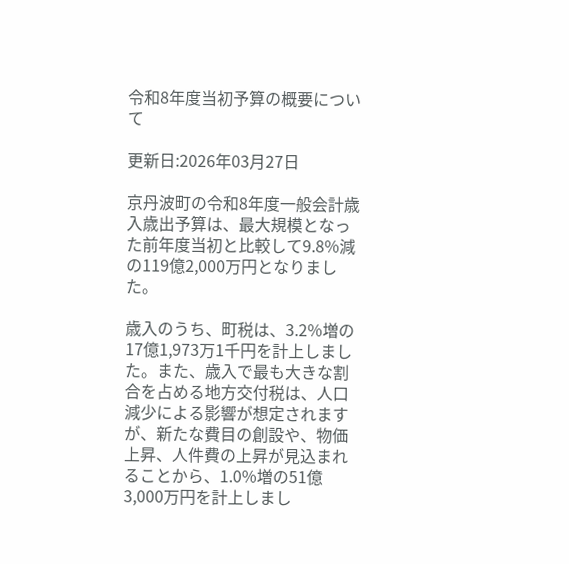令和8年度当初予算の概要について

更新日:2026年03月27日

京丹波町の令和8年度一般会計歳入歳出予算は、最大規模となった前年度当初と比較して9.8%減の119億2,000万円となりました。

歳入のうち、町税は、3.2%増の17億1,973万1千円を計上しました。また、歳入で最も大きな割合を占める地方交付税は、人口減少による影響が想定されますが、新たな費目の創設や、物価上昇、人件費の上昇が見込まれることから、1.0%増の51億3,000万円を計上しまし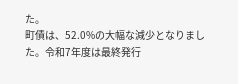た。
町債は、52.0%の大幅な減少となりました。令和7年度は最終発行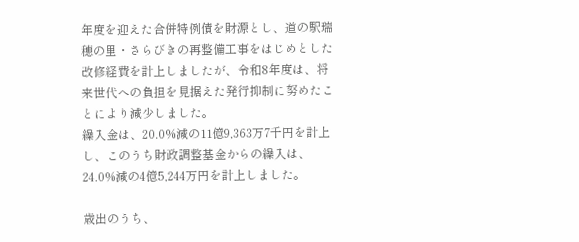年度を迎えた合併特例債を財源とし、道の駅瑞穂の里・さらびきの再整備工事をはじめとした改修経費を計上しましたが、令和8年度は、将来世代への負担を見据えた発行抑制に努めたことにより減少しました。
繰入金は、20.0%減の11億9,363万7千円を計上し、このうち財政調整基金からの繰入は、24.0%減の4億5,244万円を計上しました。

歳出のうち、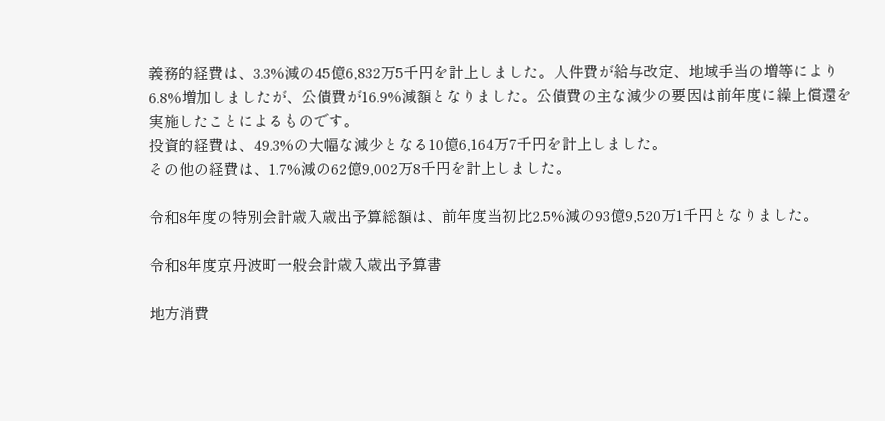義務的経費は、3.3%減の45億6,832万5千円を計上しました。人件費が給与改定、地域手当の増等により6.8%増加しましたが、公債費が16.9%減額となりました。公債費の主な減少の要因は前年度に繰上償還を実施したことによるものです。
投資的経費は、49.3%の大幅な減少となる10億6,164万7千円を計上しました。
その他の経費は、1.7%減の62億9,002万8千円を計上しました。

令和8年度の特別会計歳入歳出予算総額は、前年度当初比2.5%減の93億9,520万1千円となりました。

令和8年度京丹波町一般会計歳入歳出予算書

地方消費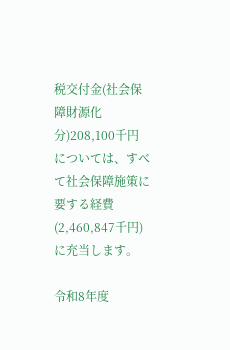税交付金(社会保障財源化分)208,100千円については、すべて社会保障施策に要する経費(2,460,847千円)に充当します。

令和8年度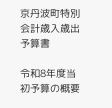京丹波町特別会計歳入歳出予算書

令和8年度当初予算の概要